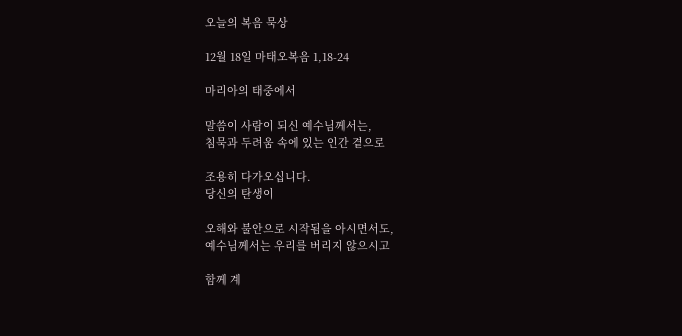오늘의 복음 묵상

12월 18일 마태오복음 1,18-24

마리아의 태중에서

말씀이 사람이 되신 예수님께서는,
침묵과 두려움 속에 있는 인간 곁으로

조용히 다가오십니다.
당신의 탄생이

오해와 불안으로 시작됨을 아시면서도,
예수님께서는 우리를 버리지 않으시고

함께 계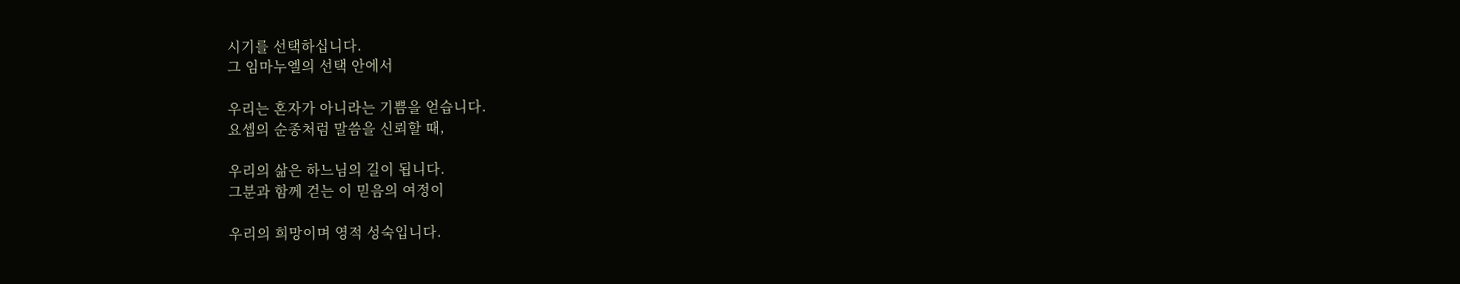시기를 선택하십니다.
그 임마누엘의 선택 안에서

우리는 혼자가 아니라는 기쁨을 얻습니다.
요셉의 순종처럼 말씀을 신뢰할 때,

우리의 삶은 하느님의 길이 됩니다.
그분과 함께 걷는 이 믿음의 여정이

우리의 희망이며 영적 성숙입니다.